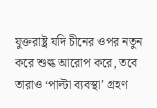যুক্তরাষ্ট্র যদি চীনের ওপর নতুন করে শুল্ক আরোপ করে, তবে তারাও ‘পাল্টা ব্যবস্থা’ গ্রহণ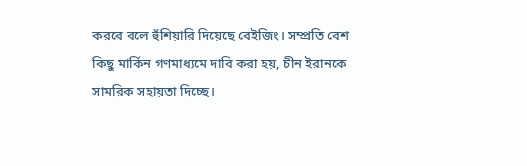করবে বলে হুঁশিয়ারি দিয়েছে বেইজিং। সম্প্রতি বেশ কিছু মার্কিন গণমাধ্যমে দাবি করা হয়, চীন ইরানকে সামরিক সহায়তা দিচ্ছে।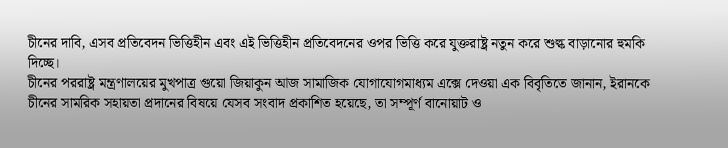চীনের দাবি, এসব প্রতিবেদন ভিত্তিহীন এবং এই ভিত্তিহীন প্রতিবেদনের ওপর ভিত্তি করে যুক্তরাষ্ট্র নতুন করে শুল্ক বাড়ানোর হুমকি দিচ্ছে।
চীনের পররাষ্ট্র মন্ত্রণালয়ের মুখপাত্র গুয়ো জিয়াকুন আজ সামাজিক যোগাযোগমাধ্যম এক্সে দেওয়া এক বিবৃতিতে জানান, ইরানকে চীনের সামরিক সহায়তা প্রদানের বিষয়ে যেসব সংবাদ প্রকাশিত হয়েছে, তা সম্পূর্ণ বানোয়াট ও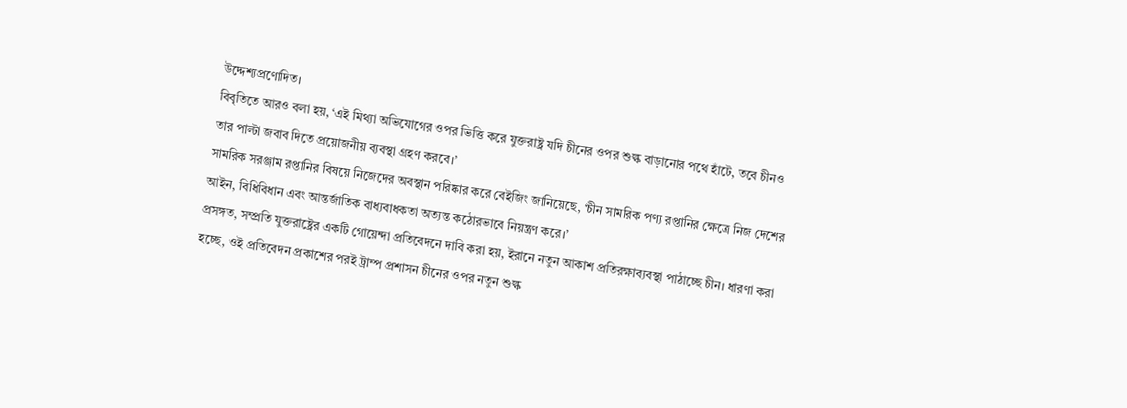উদ্দেশ্যপ্রণোদিত।
বিবৃতিতে আরও বলা হয়, ‘এই মিথ্যা অভিযোগের ওপর ভিত্তি করে যুক্তরাষ্ট্র যদি চীনের ওপর শুল্ক বাড়ানোর পথে হাঁটে, তবে চীনও তার পাল্টা জবাব দিতে প্রয়োজনীয় ব্যবস্থা গ্রহণ করবে।’
সামরিক সরঞ্জাম রপ্তানির বিষয়ে নিজেদের অবস্থান পরিষ্কার করে বেইজিং জানিয়েছে, ‘চীন সামরিক পণ্য রপ্তানির ক্ষেত্রে নিজ দেশের আইন, বিধিবিধান এবং আন্তর্জাতিক বাধ্যবাধকতা অত্যন্ত কঠোরভাবে নিয়ন্ত্রণ করে।’
প্রসঙ্গত, সম্প্রতি যুক্তরাষ্ট্রের একটি গোয়েন্দা প্রতিবেদনে দাবি করা হয়, ইরানে নতুন আকাশ প্রতিরক্ষাব্যবস্থা পাঠাচ্ছে চীন। ধারণা করা হচ্ছে, ওই প্রতিবেদন প্রকাশের পরই ট্রাম্প প্রশাসন চীনের ওপর নতুন শুল্ক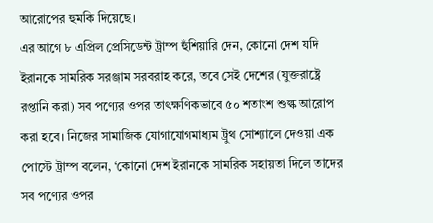আরোপের হুমকি দিয়েছে।
এর আগে ৮ এপ্রিল প্রেসিডেন্ট ট্রাম্প হুঁশিয়ারি দেন, কোনো দেশ যদি ইরানকে সামরিক সরঞ্জাম সরবরাহ করে, তবে সেই দেশের (যুক্তরাষ্ট্রে রপ্তানি করা) সব পণ্যের ওপর তাৎক্ষণিকভাবে ৫০ শতাংশ শুল্ক আরোপ করা হবে। নিজের সামাজিক যোগাযোগমাধ্যম ট্রুথ সোশ্যালে দেওয়া এক পোস্টে ট্রাম্প বলেন, ‘কোনো দেশ ইরানকে সামরিক সহায়তা দিলে তাদের সব পণ্যের ওপর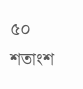৫০ শতাংশ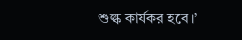শুল্ক কার্যকর হবে।’